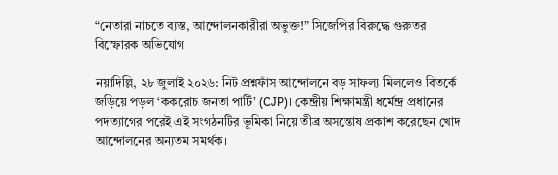“নেতারা নাচতে ব্যস্ত, আন্দোলনকারীরা অভুক্ত!” সিজেপির বিরুদ্ধে গুরুতর বিস্ফোরক অভিযোগ

নয়াদিল্লি, ২৮ জুলাই ২০২৬: নিট প্রশ্নফাঁস আন্দোলনে বড় সাফল্য মিললেও বিতর্কে জড়িয়ে পড়ল ‘ককরোচ জনতা পার্টি’ (CJP)। কেন্দ্রীয় শিক্ষামন্ত্রী ধর্মেন্দ্র প্রধানের পদত্যাগের পরেই এই সংগঠনটির ভূমিকা নিয়ে তীব্র অসন্তোষ প্রকাশ করেছেন খোদ আন্দোলনের অন্যতম সমর্থক।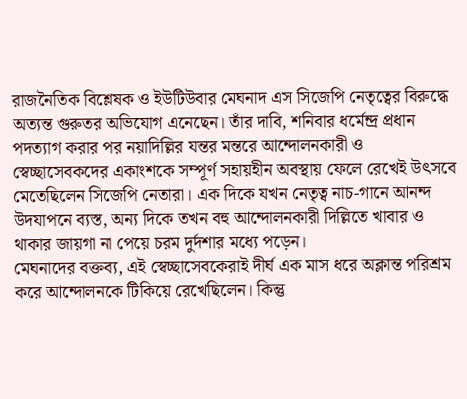রাজনৈতিক বিশ্লেষক ও ইউটিউবার মেঘনাদ এস সিজেপি নেতৃত্বের বিরুদ্ধে অত্যন্ত গুরুতর অভিযোগ এনেছেন। তাঁর দাবি, শনিবার ধর্মেন্দ্র প্রধান পদত্যাগ করার পর নয়াদিল্লির যন্তর মন্তরে আন্দোলনকারী ও স্বেচ্ছাসেবকদের একাংশকে সম্পূর্ণ সহায়হীন অবস্থায় ফেলে রেখেই উৎসবে মেতেছিলেন সিজেপি নেতারা। এক দিকে যখন নেতৃত্ব নাচ-গানে আনন্দ উদযাপনে ব্যস্ত, অন্য দিকে তখন বহু আন্দোলনকারী দিল্লিতে খাবার ও থাকার জায়গা না পেয়ে চরম দুর্দশার মধ্যে পড়েন।
মেঘনাদের বক্তব্য, এই স্বেচ্ছাসেবকেরাই দীর্ঘ এক মাস ধরে অক্লান্ত পরিশ্রম করে আন্দোলনকে টিকিয়ে রেখেছিলেন। কিন্তু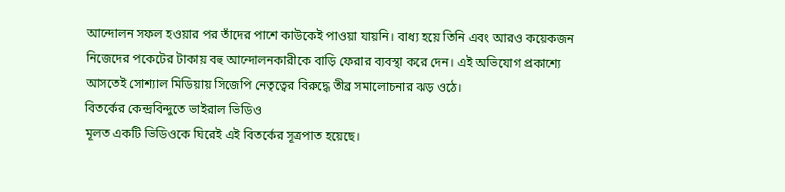আন্দোলন সফল হওয়ার পর তাঁদের পাশে কাউকেই পাওয়া যায়নি। বাধ্য হয়ে তিনি এবং আরও কয়েকজন নিজেদের পকেটের টাকায় বহু আন্দোলনকারীকে বাড়ি ফেরার ব্যবস্থা করে দেন। এই অভিযোগ প্রকাশ্যে আসতেই সোশ্যাল মিডিয়ায় সিজেপি নেতৃত্বের বিরুদ্ধে তীব্র সমালোচনার ঝড় ওঠে।
বিতর্কের কেন্দ্রবিন্দুতে ভাইরাল ভিডিও
মূলত একটি ভিডিওকে ঘিরেই এই বিতর্কের সূত্রপাত হয়েছে।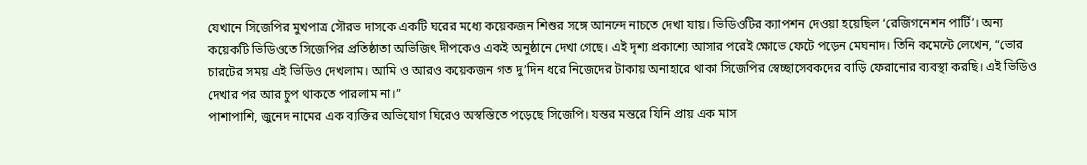যেখানে সিজেপির মুখপাত্র সৌরভ দাসকে একটি ঘরের মধ্যে কয়েকজন শিশুর সঙ্গে আনন্দে নাচতে দেখা যায়। ভিডিওটির ক্যাপশন দেওয়া হয়েছিল ‘রেজিগনেশন পার্টি’। অন্য কয়েকটি ভিডিওতে সিজেপির প্রতিষ্ঠাতা অভিজিৎ দীপকেও একই অনুষ্ঠানে দেখা গেছে। এই দৃশ্য প্রকাশ্যে আসার পরেই ক্ষোভে ফেটে পড়েন মেঘনাদ। তিনি কমেন্টে লেখেন, “ভোর চারটের সময় এই ভিডিও দেখলাম। আমি ও আরও কয়েকজন গত দু’দিন ধরে নিজেদের টাকায় অনাহারে থাকা সিজেপির স্বেচ্ছাসেবকদের বাড়ি ফেরানোর ব্যবস্থা করছি। এই ভিডিও দেখার পর আর চুপ থাকতে পারলাম না।”
পাশাপাশি, জুনেদ নামের এক ব্যক্তির অভিযোগ ঘিরেও অস্বস্তিতে পড়েছে সিজেপি। যন্তর মন্তরে যিনি প্রায় এক মাস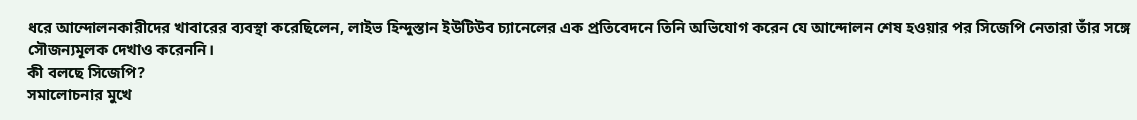ধরে আন্দোলনকারীদের খাবারের ব্যবস্থা করেছিলেন, লাইভ হিন্দুস্তান ইউটিউব চ্যানেলের এক প্রতিবেদনে তিনি অভিযোগ করেন যে আন্দোলন শেষ হওয়ার পর সিজেপি নেতারা তাঁর সঙ্গে সৌজন্যমূলক দেখাও করেননি।
কী বলছে সিজেপি?
সমালোচনার মুখে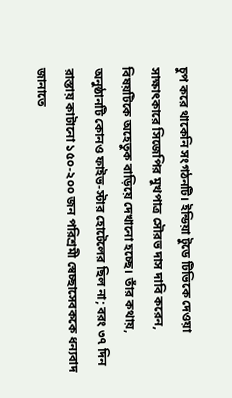চুপ করে থাকেনি সংগঠনটি। ইন্ডিয়া টুডে টিভিকে দেওয়া সাক্ষাৎকারে সিজেপির মুখপাত্র সৌরভ দাস দাবি করেন, বিষয়টিকে অহেতুক বাড়িয়ে দেখানো হচ্ছে। তাঁর কথায়, অনুষ্ঠানটি কোনও ফাইভ-স্টার হোটেলের ছিল না; বরং ৩৭ দিন রাস্তায় কাটানো ১৫০-২০০ জন পরিশ্রমী স্বেচ্ছাসেবককে ধন্যবাদ জানাতে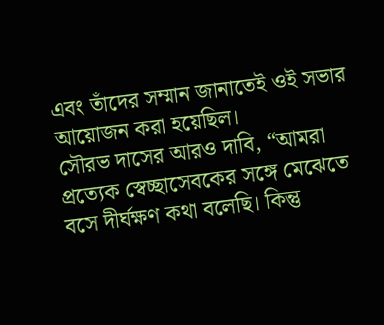এবং তাঁদের সম্মান জানাতেই ওই সভার আয়োজন করা হয়েছিল।
সৌরভ দাসের আরও দাবি, “আমরা প্রত্যেক স্বেচ্ছাসেবকের সঙ্গে মেঝেতে বসে দীর্ঘক্ষণ কথা বলেছি। কিন্তু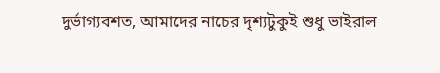দুর্ভাগ্যবশত, আমাদের নাচের দৃশ্যটুকুই শুধু ভাইরাল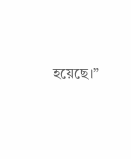হয়েছে।”